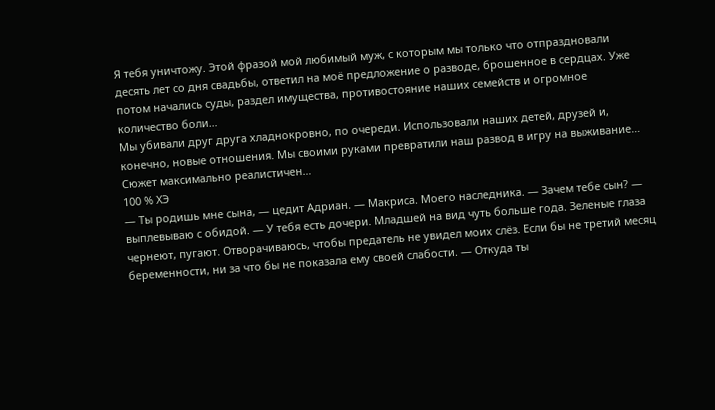Я тебя уничтожу. Этой фразой мой любимый муж, с которым мы только что отпраздновали десять лет со дня свадьбы, ответил на моё предложение о разводе, брошенное в сердцах. Уже потом начались суды, раздел имущества, противостояние наших семейств и огромное количество боли…
Мы убивали друг друга хладнокровно, по очереди. Использовали наших детей, друзей и, конечно, новые отношения. Мы своими руками превратили наш развод в игру на выживание…
Сюжет максимально реалистичен…
100 % ХЭ
— Ты родишь мне сына, — цедит Адриан. — Макриса. Моего наследника. — Зачем тебе сын? — выплевываю с обидой. — У тебя есть дочери. Младшей на вид чуть больше года. Зеленые глаза чернеют, пугают. Отворачиваюсь, чтобы предатель не увидел моих слёз. Если бы не третий месяц беременности, ни за что бы не показала ему своей слабости. — Откуда ты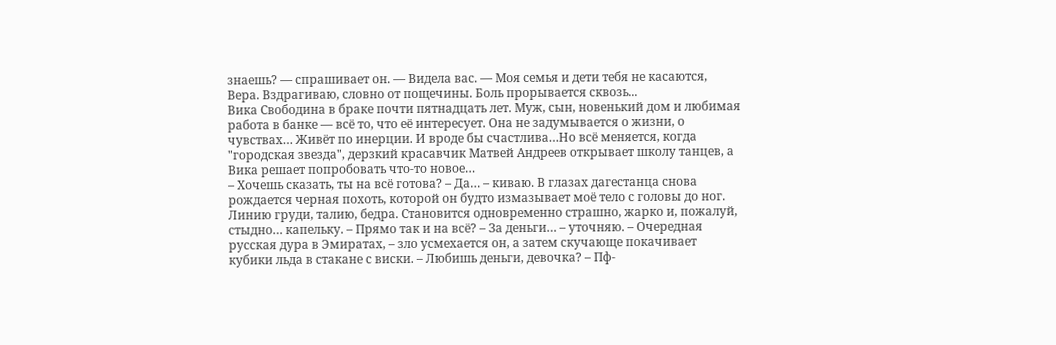знаешь? — спрашивает он. — Видела вас. — Моя семья и дети тебя не касаются, Вера. Вздрагиваю, словно от пощечины. Боль прорывается сквозь...
Вика Свободина в браке почти пятнадцать лет. Муж, сын, новенький дом и любимая работа в банке — всё то, что её интересует. Она не задумывается о жизни, о чувствах… Живёт по инерции. И вроде бы счастлива…Но всё меняется, когда "городская звезда", дерзкий красавчик Матвей Андреев открывает школу танцев, а Вика решает попробовать что-то новое…
– Хочешь сказать, ты на всё готова? – Да… – киваю. В глазах дагестанца снова рождается черная похоть, которой он будто измазывает моё тело с головы до ног. Линию груди, талию, бедра. Становится одновременно страшно, жарко и, пожалуй, стыдно… капельку. – Прямо так и на всё? – За деньги… – уточняю. – Очередная русская дура в Эмиратах, – зло усмехается он, а затем скучающе покачивает кубики льда в стакане с виски. – Любишь деньги, девочка? – Пф-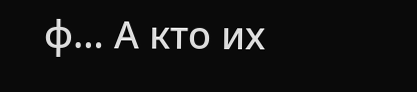ф… А кто их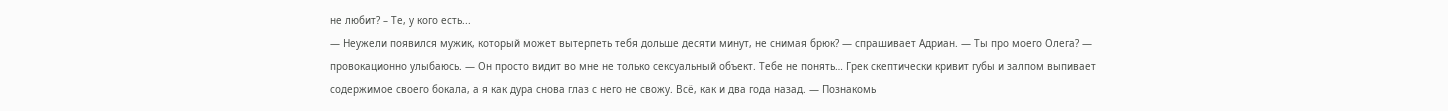не любит? – Те, у кого есть...
— Неужели появился мужик, который может вытерпеть тебя дольше десяти минут, не снимая брюк? — спрашивает Адриан. — Ты про моего Олега? — провокационно улыбаюсь. — Он просто видит во мне не только сексуальный объект. Тебе не понять… Грек скептически кривит губы и залпом выпивает содержимое своего бокала, а я как дура снова глаз с него не свожу. Всё, как и два года назад. — Познакомь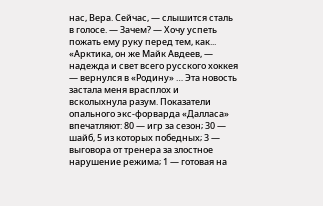нас, Вера. Сейчас, — слышится сталь в голосе. — Зачем? — Хочу успеть пожать ему руку перед тем, как...
«Арктика, он же Майк Авдеев, — надежда и свет всего русского хоккея — вернулся в «Родину» … Эта новость застала меня врасплох и всколыхнула разум. Показатели опального экс-форварда «Далласа» впечатляют: 80 — игр за сезон; 30 — шайб, 5 из которых победных; 3 — выговора от тренера за злостное нарушение режима; 1 — готовая на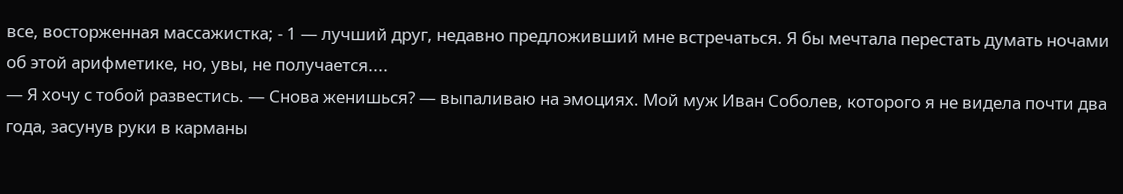все, восторженная массажистка; - 1 — лучший друг, недавно предложивший мне встречаться. Я бы мечтала перестать думать ночами об этой арифметике, но, увы, не получается....
— Я хочу с тобой развестись. — Снова женишься? — выпаливаю на эмоциях. Мой муж Иван Соболев, которого я не видела почти два года, засунув руки в карманы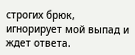строгих брюк, игнорирует мой выпад и ждет ответа.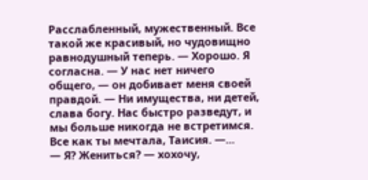Расслабленный, мужественный. Все такой же красивый, но чудовищно равнодушный теперь. — Хорошо. Я согласна. — У нас нет ничего общего, — он добивает меня своей правдой. — Ни имущества, ни детей, слава богу. Нас быстро разведут, и мы больше никогда не встретимся. Все как ты мечтала, Таисия. —...
— Я? Жениться? — хохочу,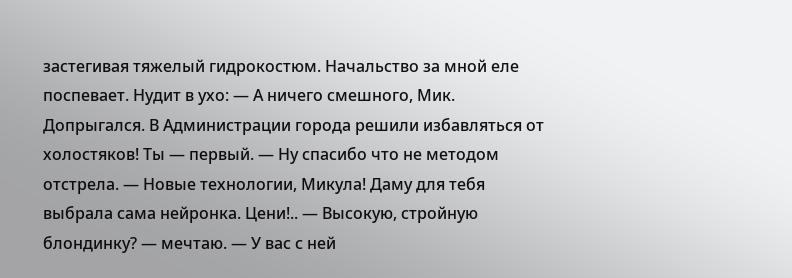застегивая тяжелый гидрокостюм. Начальство за мной еле поспевает. Нудит в ухо: — А ничего смешного, Мик. Допрыгался. В Администрации города решили избавляться от холостяков! Ты — первый. — Ну спасибо что не методом отстрела. — Новые технологии, Микула! Даму для тебя выбрала сама нейронка. Цени!.. — Высокую, стройную блондинку? — мечтаю. — У вас с ней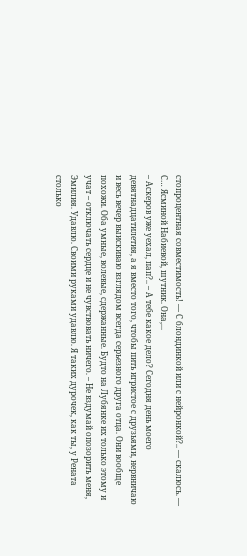стопроцентная совместимость! — С блондинкой или с нейронкой?.. — скалюсь. — С… Ясминой Набиевой, шутник. Она,...
– Аскеров уже уехал, пап?.. – А тебе какое дело? Сегодня день моего девятнадцатилетия, а я вместо того, чтобы пить игристое с друзьями, нервничаю и весь вечер выискиваю взглядом всегда серьезного друга отца. Они вообще похожи. Оба умные, волевые, сдержанные. Будто на Лубянке их только этому и учат – отключать сердце и не чувствовать ничего. – Не вздумай опозорить меня, Эмилия. Удавлю. Своими руками удавлю. Я таких дурочек, как ты, у Рената столько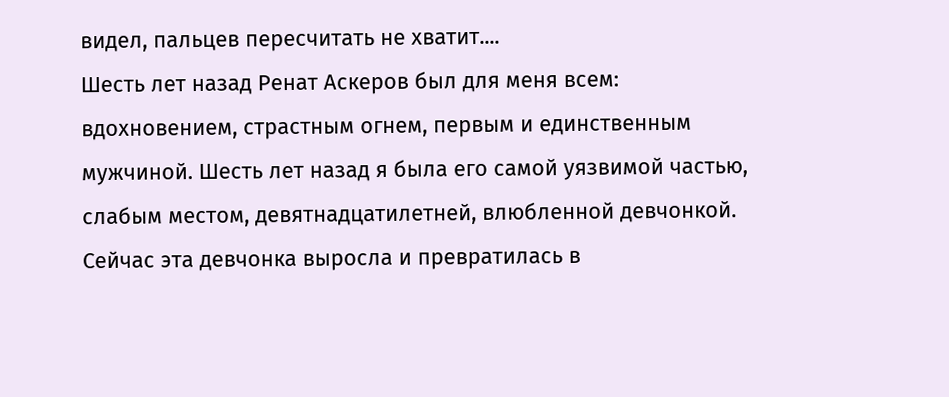видел, пальцев пересчитать не хватит....
Шесть лет назад Ренат Аскеров был для меня всем: вдохновением, страстным огнем, первым и единственным мужчиной. Шесть лет назад я была его самой уязвимой частью, слабым местом, девятнадцатилетней, влюбленной девчонкой. Сейчас эта девчонка выросла и превратилась в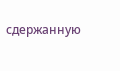сдержанную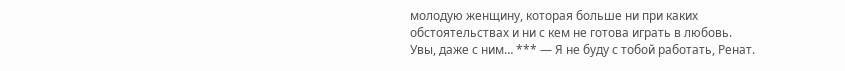молодую женщину, которая больше ни при каких обстоятельствах и ни с кем не готова играть в любовь. Увы, даже с ним… *** — Я не буду с тобой работать, Ренат.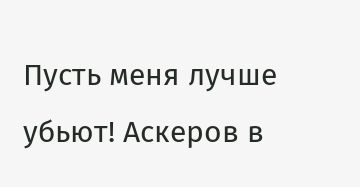Пусть меня лучше убьют! Аскеров в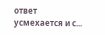ответ усмехается и с...